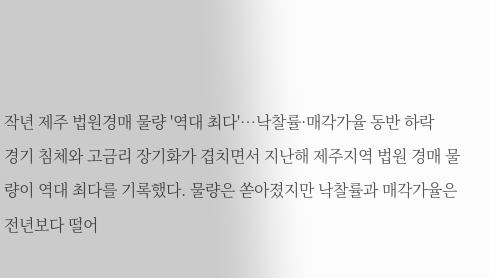작년 제주 법원경매 물량 '역대 최다'…낙찰률·매각가율 동반 하락
경기 침체와 고금리 장기화가 겹치면서 지난해 제주지역 법원 경매 물량이 역대 최다를 기록했다. 물량은 쏟아졌지만 낙찰률과 매각가율은 전년보다 떨어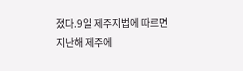졌다.9일 제주지법에 따르면 지난해 제주에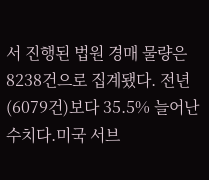서 진행된 법원 경매 물량은 8238건으로 집계됐다. 전년(6079건)보다 35.5% 늘어난 수치다.미국 서브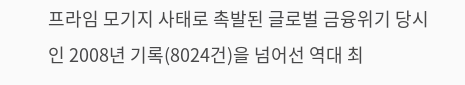프라임 모기지 사태로 촉발된 글로벌 금융위기 당시인 2008년 기록(8024건)을 넘어선 역대 최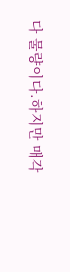다 물량이다.하지만 매각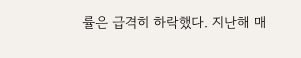률은 급격히 하락했다. 지난해 매